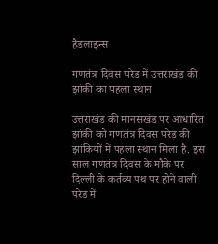हैडलाइन्स

गणतंत्र दिवस परेड में उत्तराखंड की झांकी का पहला स्थान

उत्तराखंड की मानसखंड पर आधारित झांकी को गणतंत्र दिवस परेड की झांकियों में पहला स्थान मिला है. इस साल गणतंत्र दिवस के मौके पर दिल्ली के कर्तव्य पथ पर होने वाली परेड में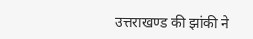उत्तराखण्ड की झांकी ने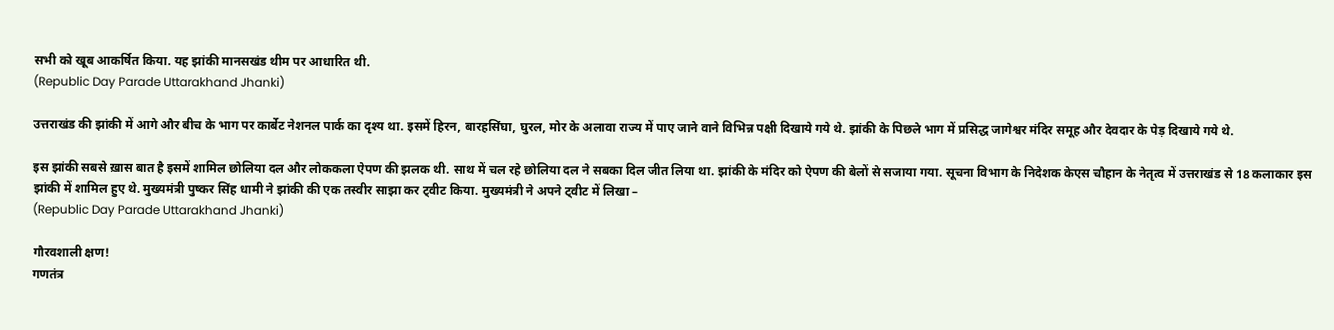सभी को खूब आकर्षित किया. यह झांकी मानसखंड थीम पर आधारित थी.
(Republic Day Parade Uttarakhand Jhanki)

उत्तराखंड की झांकी में आगे और बीच के भाग पर कार्बेट नेशनल पार्क का दृश्य था. इसमें हिरन, बारहसिंघा, घुरल, मोर के अलावा राज्य में पाए जाने वाने विभिन्न पक्षी दिखाये गये थे. झांकी के पिछले भाग में प्रसिद्ध जागेश्वर मंदिर समूह और देवदार के पेड़ दिखाये गये थे.

इस झांकी सबसे ख़ास बात है इसमें शामिल छोलिया दल और लोककला ऐपण की झलक थी. साथ में चल रहे छोलिया दल ने सबका दिल जीत लिया था. झांकी के मंदिर को ऐपण की बेलों से सजाया गया. सूचना विभाग के निदेशक केएस चौहान के नेतृत्व में उत्तराखंड से 18 कलाकार इस झांकी में शामिल हुए थे. मुख्यमंत्री पुष्कर सिंह धामी ने झांकी की एक तस्वीर साझा कर ट्वीट किया. मुख्यमंत्री ने अपने ट्वीट में लिखा –
(Republic Day Parade Uttarakhand Jhanki)

गौरवशाली क्षण!
गणतंत्र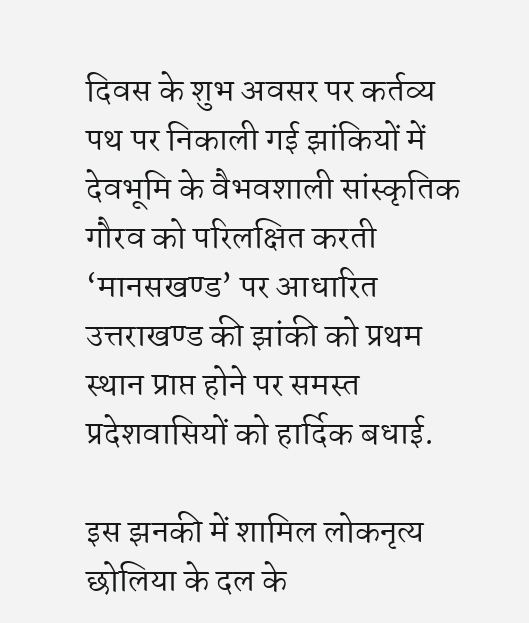दिवस के शुभ अवसर पर कर्तव्य पथ पर निकाली गई झांकियों में देवभूमि के वैभवशाली सांस्कृतिक गौरव को परिलक्षित करती ‘मानसखण्ड’ पर आधारित उत्तराखण्ड की झांकी को प्रथम स्थान प्राप्त होने पर समस्त प्रदेशवासियों को हार्दिक बधाई.

इस झनकी में शामिल लोकनृत्य छोलिया के दल के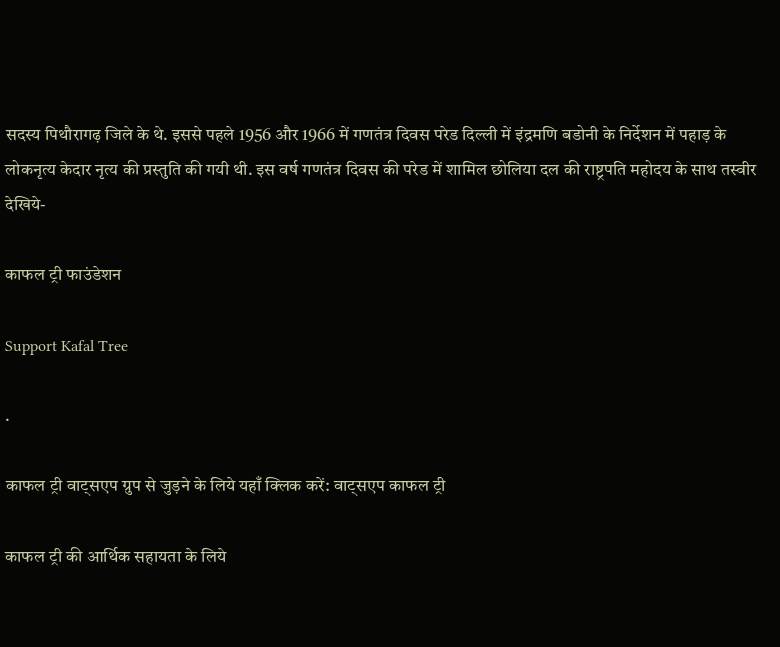सदस्य पिथौरागढ़ जिले के थे. इससे पहले 1956 और 1966 में गणतंत्र दिवस परेड दिल्ली में इंद्रमणि बडोनी के निर्देशन में पहाड़ के लोकनृत्य केदार नृत्य की प्रस्तुति की गयी थी. इस वर्ष गणतंत्र दिवस की परेड में शामिल छोलिया दल की राष्ट्रपति महोदय के साथ तस्वीर देखिये-

काफल ट्री फाउंडेशन

Support Kafal Tree

.

काफल ट्री वाट्सएप ग्रुप से जुड़ने के लिये यहाँ क्लिक करें: वाट्सएप काफल ट्री

काफल ट्री की आर्थिक सहायता के लिये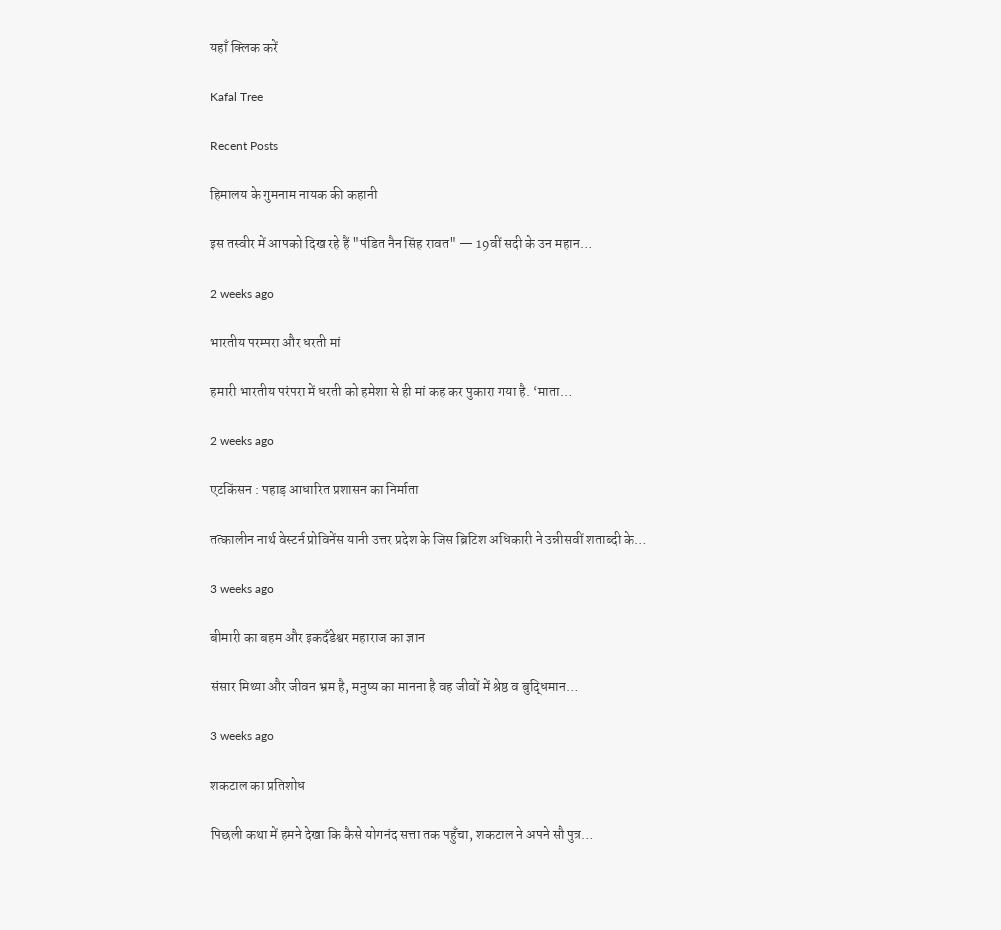यहाँ क्लिक करें

Kafal Tree

Recent Posts

हिमालय के गुमनाम नायक की कहानी

इस तस्वीर में आपको दिख रहे हैं "पंडित नैन सिंह रावत" — 19वीं सदी के उन महान…

2 weeks ago

भारतीय परम्परा और धरती मां

हमारी भारतीय परंपरा में धरती को हमेशा से ही मां कह कर पुकारा गया है. ‘माता…

2 weeks ago

एटकिंसन : पहाड़ आधारित प्रशासन का निर्माता

तत्कालीन नार्थ वेस्टर्न प्रोविनेंस यानी उत्तर प्रदेश के जिस ब्रिटिश अधिकारी ने उन्नीसवीं शताब्दी के…

3 weeks ago

बीमारी का बहम और इकदँडेश्वर महाराज का ज्ञान

संसार मिथ्या और जीवन भ्रम है, मनुष्य का मानना है वह जीवों में श्रेष्ठ व बुद्धिमान…

3 weeks ago

शकटाल का प्रतिशोध

पिछली कथा में हमने देखा कि कैसे योगनंद सत्ता तक पहुँचा, शकटाल ने अपने सौ पुत्र…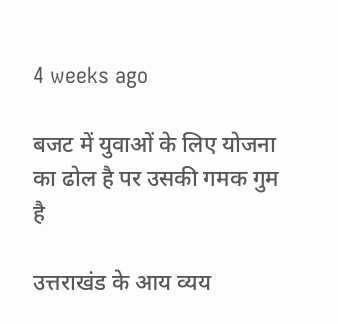4 weeks ago

बजट में युवाओं के लिए योजना का ढोल है पर उसकी गमक गुम है

उत्तराखंड के आय व्यय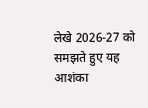लेखे 2026-27 को समझते हुए यह आशंका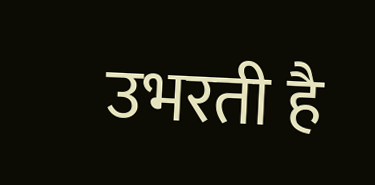उभरती है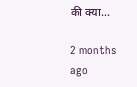की क्या…

2 months ago